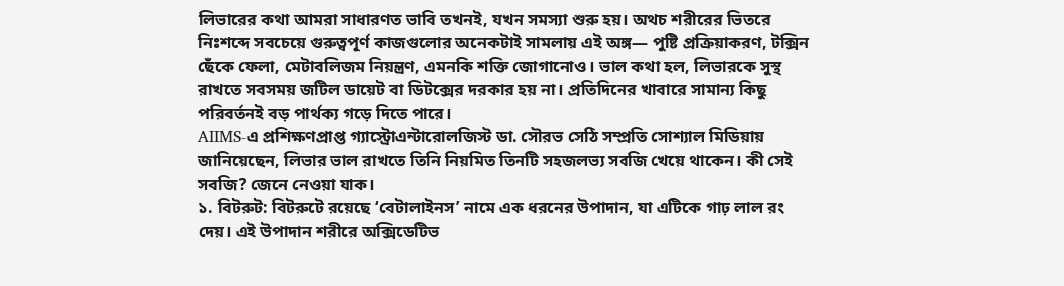লিভারের কথা আমরা সাধারণত ভাবি তখনই, যখন সমস্যা শুরু হয়। অথচ শরীরের ভিতরে নিঃশব্দে সবচেয়ে গুরুত্বপূর্ণ কাজগুলোর অনেকটাই সামলায় এই অঙ্গ— পুষ্টি প্রক্রিয়াকরণ, টক্সিন ছেঁকে ফেলা, মেটাবলিজম নিয়ন্ত্রণ, এমনকি শক্তি জোগানোও। ভাল কথা হল, লিভারকে সুস্থ রাখতে সবসময় জটিল ডায়েট বা ডিটক্সের দরকার হয় না। প্রতিদিনের খাবারে সামান্য কিছু পরিবর্তনই বড় পার্থক্য গড়ে দিতে পারে।
AIIMS-এ প্রশিক্ষণপ্রাপ্ত গ্যাস্ট্রোএন্টারোলজিস্ট ডা. সৌরভ সেঠি সম্প্রতি সোশ্যাল মিডিয়ায় জানিয়েছেন, লিভার ভাল রাখতে তিনি নিয়মিত তিনটি সহজলভ্য সবজি খেয়ে থাকেন। কী সেই সবজি? জেনে নেওয়া যাক।
১. বিটরুট: বিটরুটে রয়েছে ‘বেটালাইনস’ নামে এক ধরনের উপাদান, যা এটিকে গাঢ় লাল রং দেয়। এই উপাদান শরীরে অক্সিডেটিভ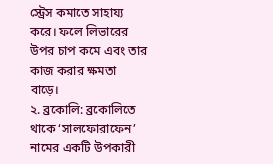স্ট্রেস কমাতে সাহায্য করে। ফলে লিভারের উপর চাপ কমে এবং তার কাজ করার ক্ষমতা বাড়ে।
২. ব্রকোলি: ব্রকোলিতে থাকে ‘সালফোরাফেন’ নামের একটি উপকারী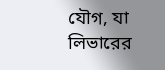যৌগ, যা লিভারের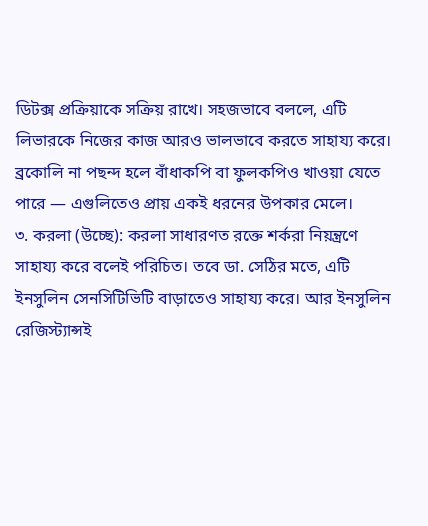ডিটক্স প্রক্রিয়াকে সক্রিয় রাখে। সহজভাবে বললে, এটি লিভারকে নিজের কাজ আরও ভালভাবে করতে সাহায্য করে। ব্রকোলি না পছন্দ হলে বাঁধাকপি বা ফুলকপিও খাওয়া যেতে পারে — এগুলিতেও প্রায় একই ধরনের উপকার মেলে।
৩. করলা (উচ্ছে): করলা সাধারণত রক্তে শর্করা নিয়ন্ত্রণে সাহায্য করে বলেই পরিচিত। তবে ডা. সেঠির মতে, এটি ইনসুলিন সেনসিটিভিটি বাড়াতেও সাহায্য করে। আর ইনসুলিন রেজিস্ট্যান্সই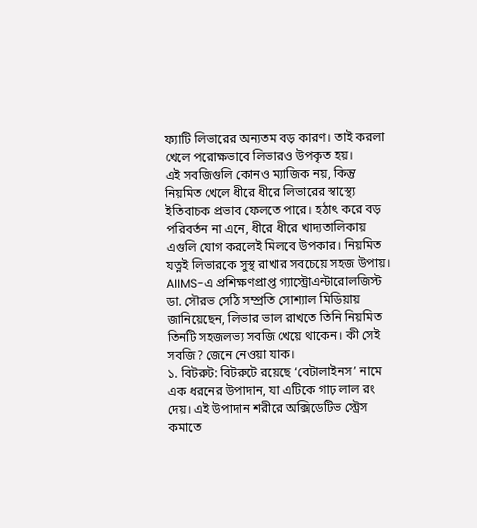ফ্যাটি লিভারের অন্যতম বড় কারণ। তাই করলা খেলে পরোক্ষভাবে লিভারও উপকৃত হয়।
এই সবজিগুলি কোনও ম্যাজিক নয়, কিন্তু নিয়মিত খেলে ধীরে ধীরে লিভারের স্বাস্থ্যে ইতিবাচক প্রভাব ফেলতে পারে। হঠাৎ করে বড় পরিবর্তন না এনে, ধীরে ধীরে খাদ্যতালিকায় এগুলি যোগ করলেই মিলবে উপকার। নিয়মিত যত্নই লিভারকে সুস্থ রাখার সবচেয়ে সহজ উপায়।
AIIMS-এ প্রশিক্ষণপ্রাপ্ত গ্যাস্ট্রোএন্টারোলজিস্ট ডা. সৌরভ সেঠি সম্প্রতি সোশ্যাল মিডিয়ায় জানিয়েছেন, লিভার ভাল রাখতে তিনি নিয়মিত তিনটি সহজলভ্য সবজি খেয়ে থাকেন। কী সেই সবজি? জেনে নেওয়া যাক।
১. বিটরুট: বিটরুটে রয়েছে ‘বেটালাইনস’ নামে এক ধরনের উপাদান, যা এটিকে গাঢ় লাল রং দেয়। এই উপাদান শরীরে অক্সিডেটিভ স্ট্রেস কমাতে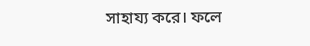সাহায্য করে। ফলে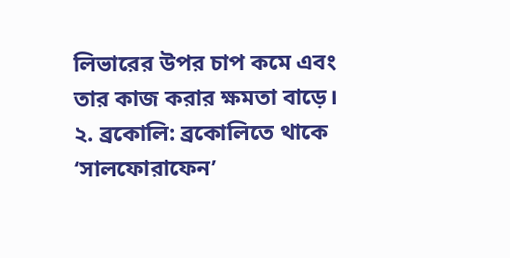লিভারের উপর চাপ কমে এবং তার কাজ করার ক্ষমতা বাড়ে।
২. ব্রকোলি: ব্রকোলিতে থাকে ‘সালফোরাফেন’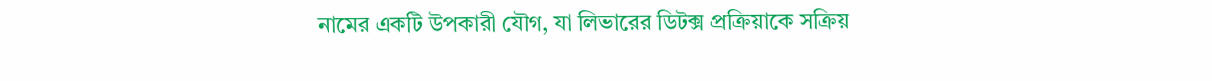নামের একটি উপকারী যৌগ, যা লিভারের ডিটক্স প্রক্রিয়াকে সক্রিয়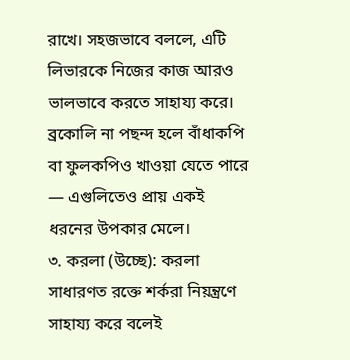রাখে। সহজভাবে বললে, এটি লিভারকে নিজের কাজ আরও ভালভাবে করতে সাহায্য করে। ব্রকোলি না পছন্দ হলে বাঁধাকপি বা ফুলকপিও খাওয়া যেতে পারে — এগুলিতেও প্রায় একই ধরনের উপকার মেলে।
৩. করলা (উচ্ছে): করলা সাধারণত রক্তে শর্করা নিয়ন্ত্রণে সাহায্য করে বলেই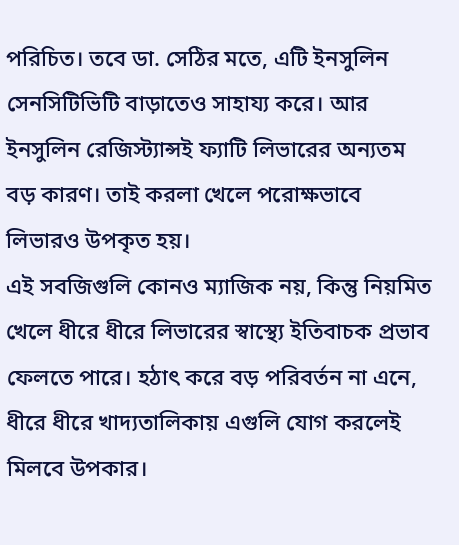পরিচিত। তবে ডা. সেঠির মতে, এটি ইনসুলিন সেনসিটিভিটি বাড়াতেও সাহায্য করে। আর ইনসুলিন রেজিস্ট্যান্সই ফ্যাটি লিভারের অন্যতম বড় কারণ। তাই করলা খেলে পরোক্ষভাবে লিভারও উপকৃত হয়।
এই সবজিগুলি কোনও ম্যাজিক নয়, কিন্তু নিয়মিত খেলে ধীরে ধীরে লিভারের স্বাস্থ্যে ইতিবাচক প্রভাব ফেলতে পারে। হঠাৎ করে বড় পরিবর্তন না এনে, ধীরে ধীরে খাদ্যতালিকায় এগুলি যোগ করলেই মিলবে উপকার।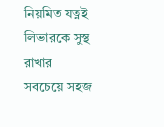নিয়মিত যত্নই লিভারকে সুস্থ রাখার সবচেয়ে সহজ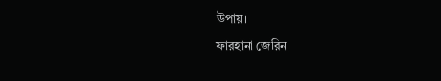উপায়।
ফারহানা জেরিন